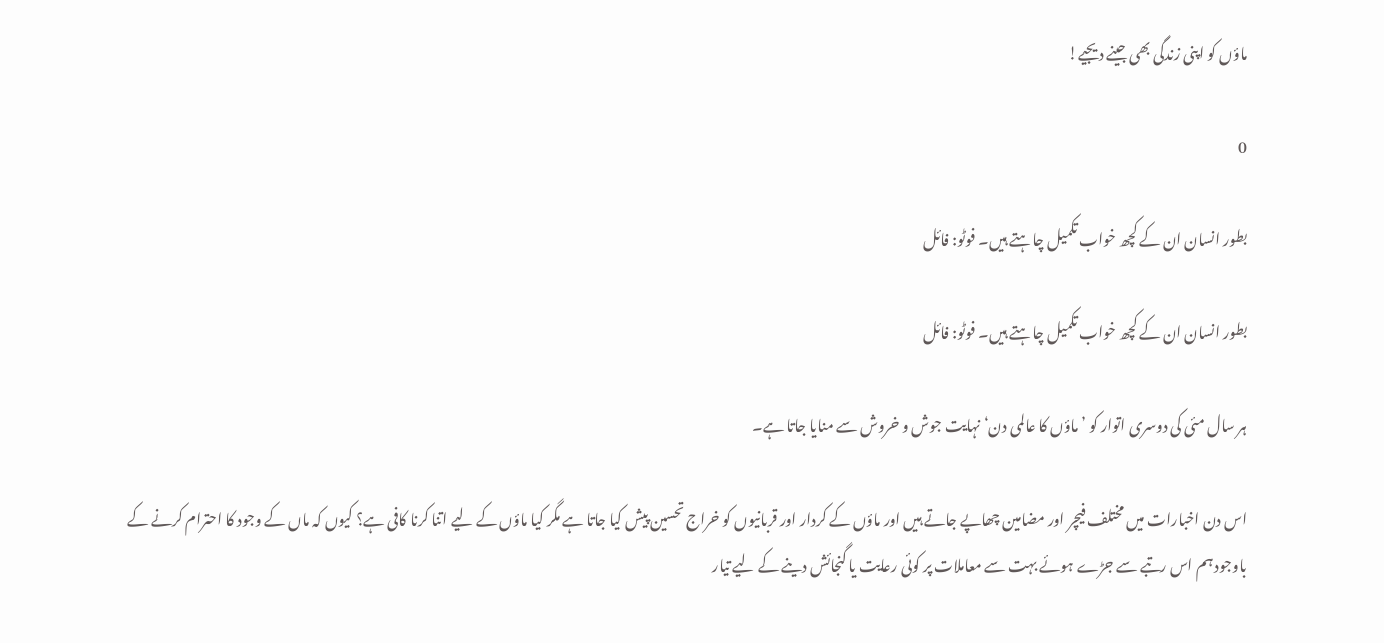ماؤں کو اپنی زندگی بھی جینے دیجیے!

0

بطور انسان ان کے کچھ خواب تکمیل چاہتے ہیں۔ فوٹو: فائل

بطور انسان ان کے کچھ خواب تکمیل چاہتے ہیں۔ فوٹو: فائل

ہر سال مئی کی دوسری اتوار کو ’ماؤں کا عالمی دن‘ نہایت جوش و خروش سے منایا جاتا ہے۔

اس دن اخبارات میں مختلف فیچر اور مضامین چھاپے جاتے ہیں اور ماؤں کے کردار اور قربانیوں کو خراج تحسین پیش کیا جاتا ہے مگر کیا ماؤں کے لیے اتنا کرنا کافی ہے؟ کیوں کہ ماں کے وجود کا احترام کرنے کے باوجود ہم اس رتبے سے جڑے ہوئے بہت سے معاملات پر کوئی رعایت یا گنجائش دینے کے لیے تیار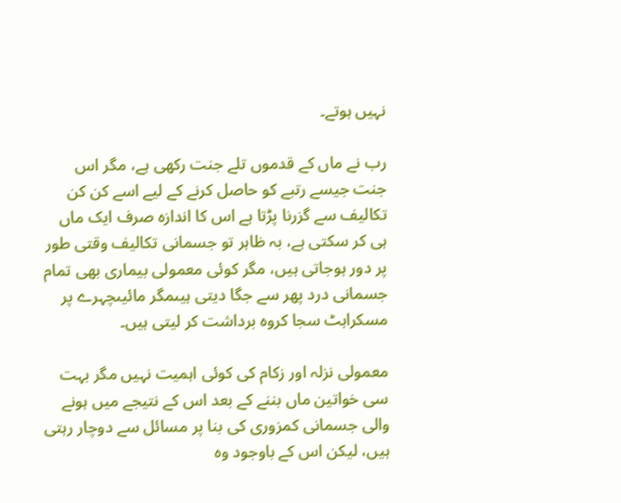نہیں ہوتے۔

رب نے ماں کے قدموں تلے جنت رکھی ہے، مگر اس جنت جیسے رتبے کو حاصل کرنے کے لیے اسے کن کن تکالیف سے گزرنا پڑتا ہے اس کا اندازہ صرف ایک ماں ہی کر سکتی ہے، بہ ظاہر تو جسمانی تکالیف وقتی طور پر دور ہوجاتی ہیں، مگر کوئی معمولی بیماری بھی تمام جسمانی درد پھر سے جگا دیتی ہیںمگر مائیںچہرے پر مسکراہٹ سجا کروہ برداشت کر لیتی ہیں۔

معمولی نزلہ اور زکام کی کوئی اہمیت نہیں مگر بہت سی خواتین ماں بننے کے بعد اس کے نتیجے میں ہونے والی جسمانی کمزوری کی بنا پر مسائل سے دوچار رہتی ہیں، لیکن اس کے باوجود وہ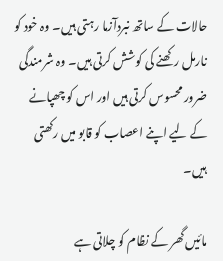حالات کے ساتھ نبردآزما رہتی ہیں۔ وہ خود کو نارمل رکھنے کی کوشش کرتی ہیں۔ وہ شرمندگی ضرور محسوس کرتی ہیں اور اس کو چھپانے کے لیے اپنے اعصاب کو قابو میں رکھتی ہیں۔

مائیں گھر کے نظام کو چلاتی ہے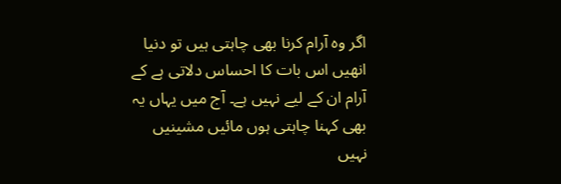اگر وہ آرام کرنا بھی چاہتی ہیں تو دنیا انھیں اس بات کا احساس دلاتی ہے کے آرام ان کے لیے نہیں ہے۔ آج میں یہاں یہ بھی کہنا چاہتی ہوں مائیں مشینیں نہیں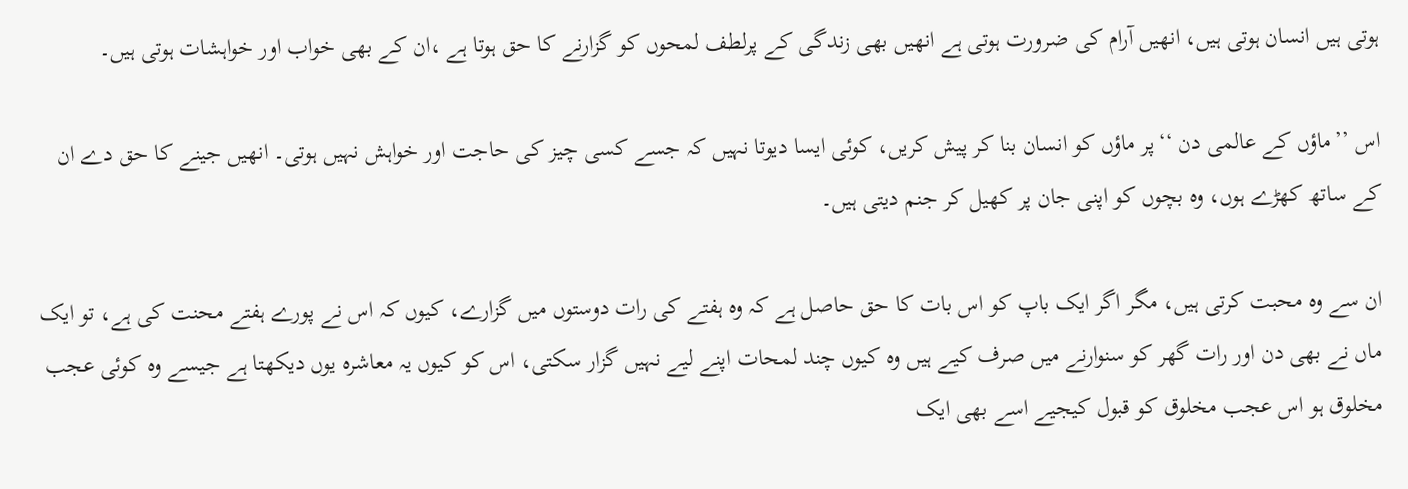ہوتی ہیں انسان ہوتی ہیں، انھیں آرام کی ضرورت ہوتی ہے انھیں بھی زندگی کے پرلطف لمحوں کو گزارنے کا حق ہوتا ہے ،ان کے بھی خواب اور خواہشات ہوتی ہیں۔

اس ’’ماؤں کے عالمی دن ‘‘پر ماؤں کو انسان بنا کر پیش کریں، کوئی ایسا دیوتا نہیں کہ جسے کسی چیز کی حاجت اور خواہش نہیں ہوتی۔ انھیں جینے کا حق دے ان کے ساتھ کھڑے ہوں، وہ بچوں کو اپنی جان پر کھیل کر جنم دیتی ہیں۔

ان سے وہ محبت کرتی ہیں، مگر اگر ایک باپ کو اس بات کا حق حاصل ہے کہ وہ ہفتے کی رات دوستوں میں گزارے، کیوں کہ اس نے پورے ہفتے محنت کی ہے، تو ایک ماں نے بھی دن اور رات گھر کو سنوارنے میں صرف کیے ہیں وہ کیوں چند لمحات اپنے لیے نہیں گزار سکتی، اس کو کیوں یہ معاشرہ یوں دیکھتا ہے جیسے وہ کوئی عجب مخلوق ہو اس عجب مخلوق کو قبول کیجیے اسے بھی ایک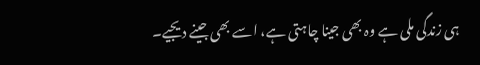ہی زندگی ملی ہے وہ بھی جینا چاہتی ہے، اسے بھی جینے دیجیے۔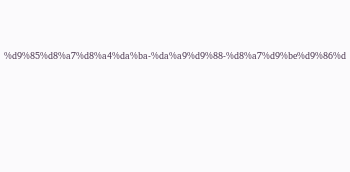%d9%85%d8%a7%d8%a4%da%ba-%da%a9%d9%88-%d8%a7%d9%be%d9%86%d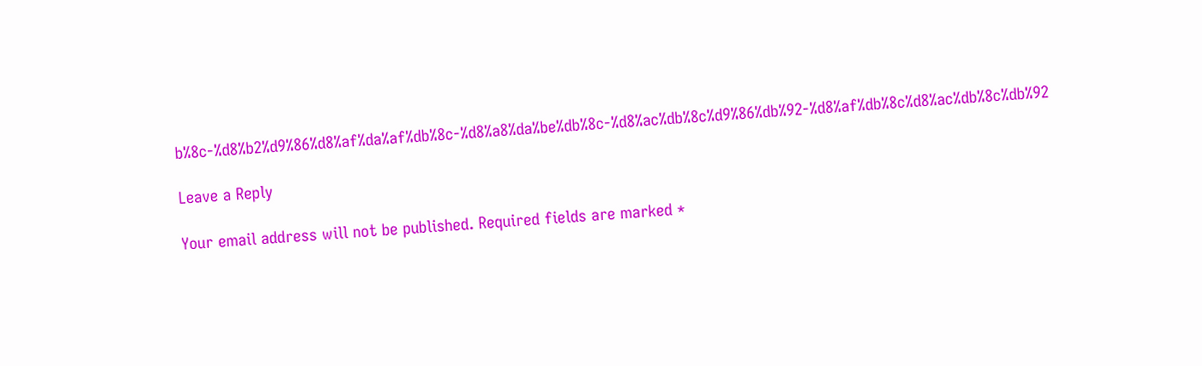b%8c-%d8%b2%d9%86%d8%af%da%af%db%8c-%d8%a8%da%be%db%8c-%d8%ac%db%8c%d9%86%db%92-%d8%af%db%8c%d8%ac%db%8c%db%92

Leave a Reply

Your email address will not be published. Required fields are marked *